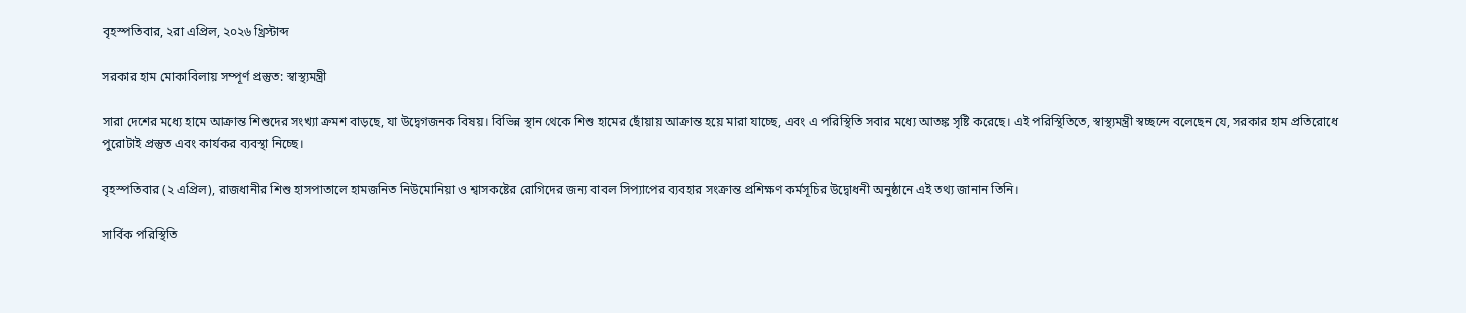বৃহস্পতিবার, ২রা এপ্রিল, ২০২৬ খ্রিস্টাব্দ

সরকার হাম মোকাবিলায় সম্পূর্ণ প্রস্তুত: স্বাস্থ্যমন্ত্রী

সারা দেশের মধ্যে হামে আক্রান্ত শিশুদের সংখ্যা ক্রমশ বাড়ছে, যা উদ্বেগজনক বিষয়। বিভিন্ন স্থান থেকে শিশু হামের ছোঁয়ায় আক্রান্ত হয়ে মারা যাচ্ছে, এবং এ পরিস্থিতি সবার মধ্যে আতঙ্ক সৃষ্টি করেছে। এই পরিস্থিতিতে, স্বাস্থ্যমন্ত্রী স্বচ্ছন্দে বলেছেন যে, সরকার হাম প্রতিরোধে পুরোটাই প্রস্তুত এবং কার্যকর ব্যবস্থা নিচ্ছে।

বৃহস্পতিবার (২ এপ্রিল), রাজধানীর শিশু হাসপাতালে হামজনিত নিউমোনিয়া ও শ্বাসকষ্টের রোগিদের জন্য বাবল সিপ্যাপের ব্যবহার সংক্রান্ত প্রশিক্ষণ কর্মসূচির উদ্বোধনী অনুষ্ঠানে এই তথ্য জানান তিনি।

সার্বিক পরিস্থিতি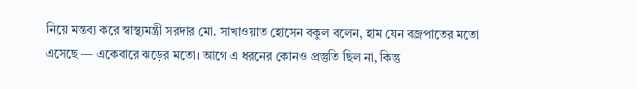নিয়ে মন্তব্য করে স্বাস্থ্যমন্ত্রী সরদার মো. সাখাওয়াত হোসেন বকুল বলেন, হাম যেন বজ্রপাতের মতো এসেছে — একেবারে ঝড়ের মতো। আগে এ ধরনের কোনও প্রস্তুতি ছিল না, কিন্তু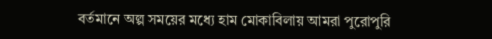বর্তমানে অল্প সময়ের মধ্যে হাম মোকাবিলায় আমরা পুরোপুরি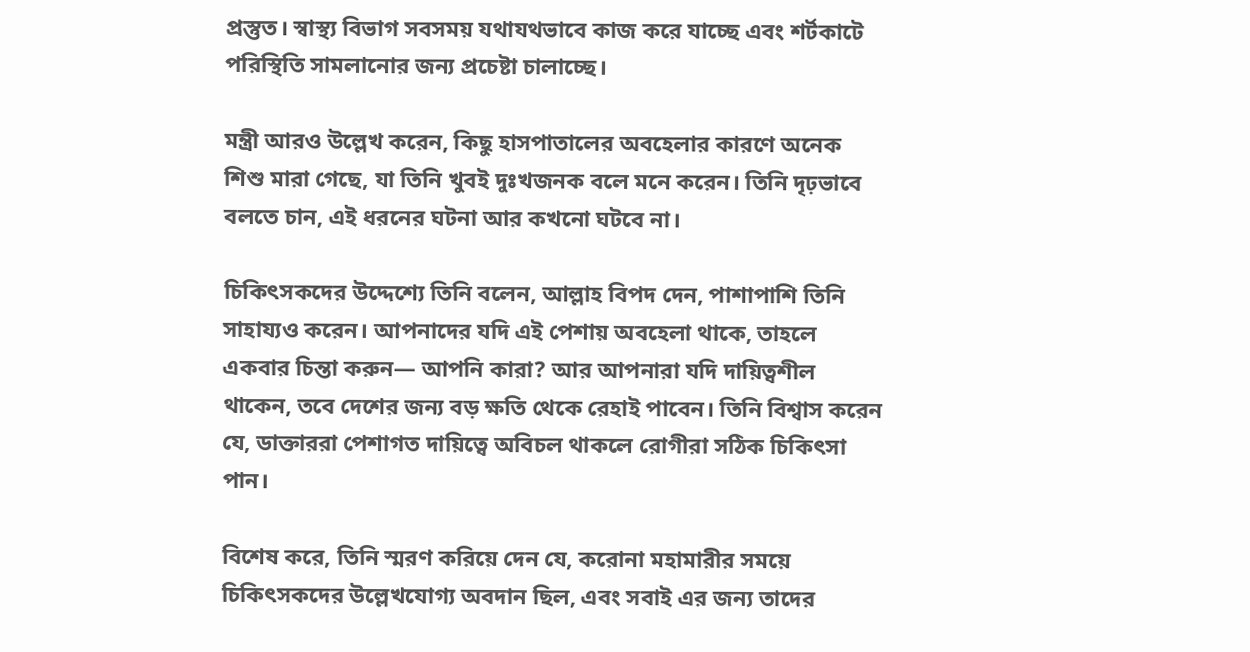প্রস্তুত। স্বাস্থ্য বিভাগ সবসময় যথাযথভাবে কাজ করে যাচ্ছে এবং শর্টকাটে পরিস্থিতি সামলানোর জন্য প্রচেষ্টা চালাচ্ছে।

মন্ত্রী আরও উল্লেখ করেন, কিছু হাসপাতালের অবহেলার কারণে অনেক শিশু মারা গেছে, যা তিনি খুবই দুঃখজনক বলে মনে করেন। তিনি দৃঢ়ভাবে বলতে চান, এই ধরনের ঘটনা আর কখনো ঘটবে না।

চিকিৎসকদের উদ্দেশ্যে তিনি বলেন, আল্লাহ বিপদ দেন, পাশাপাশি তিনি সাহায্যও করেন। আপনাদের যদি এই পেশায় অবহেলা থাকে, তাহলে একবার চিন্তা করুন— আপনি কারা? আর আপনারা যদি দায়িত্বশীল থাকেন, তবে দেশের জন্য বড় ক্ষতি থেকে রেহাই পাবেন। তিনি বিশ্বাস করেন যে, ডাক্তাররা পেশাগত দায়িত্বে অবিচল থাকলে রোগীরা সঠিক চিকিৎসা পান।

বিশেষ করে, তিনি স্মরণ করিয়ে দেন যে, করোনা মহামারীর সময়ে চিকিৎসকদের উল্লেখযোগ্য অবদান ছিল, এবং সবাই এর জন্য তাদের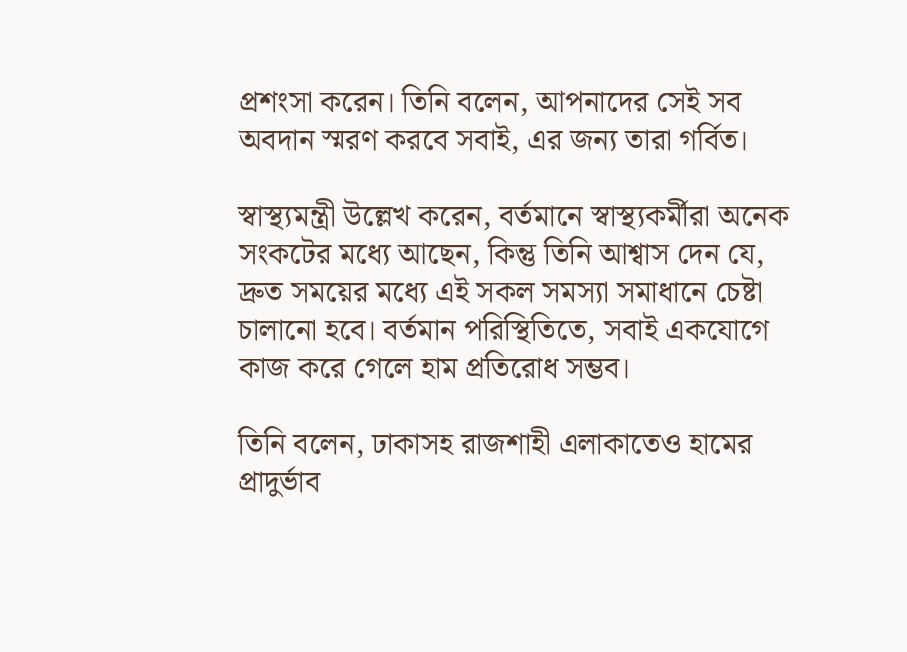প্রশংসা করেন। তিনি বলেন, আপনাদের সেই সব অবদান স্মরণ করবে সবাই, এর জন্য তারা গর্বিত।

স্বাস্থ্যমন্ত্রী উল্লেখ করেন, বর্তমানে স্বাস্থ্যকর্মীরা অনেক সংকটের মধ্যে আছেন, কিন্তু তিনি আশ্বাস দেন যে, দ্রুত সময়ের মধ্যে এই সকল সমস্যা সমাধানে চেষ্টা চালানো হবে। বর্তমান পরিস্থিতিতে, সবাই একযোগে কাজ করে গেলে হাম প্রতিরোধ সম্ভব।

তিনি বলেন, ঢাকাসহ রাজশাহী এলাকাতেও হামের প্রাদুর্ভাব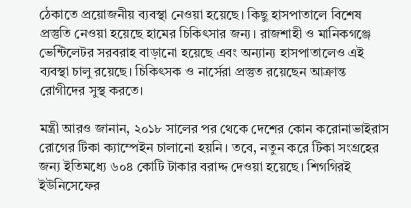ঠেকাতে প্রয়োজনীয় ব্যবস্থা নেওয়া হয়েছে। কিছু হাসপাতালে বিশেষ প্রস্তুতি নেওয়া হয়েছে হামের চিকিৎসার জন্য। রাজশাহী ও মানিকগঞ্জে ভেন্টিলেটর সরবরাহ বাড়ানো হয়েছে এবং অন্যান্য হাসপাতালেও এই ব্যবস্থা চালু রয়েছে। চিকিৎসক ও নার্সেরা প্রস্তুত রয়েছেন আক্রান্ত রোগীদের সুস্থ করতে।

মন্ত্রী আরও জানান, ২০১৮ সালের পর থেকে দেশের কোন করোনাভাইরাস রোগের টিকা ক্যাম্পেইন চালানো হয়নি। তবে, নতুন করে টিকা সংগ্রহের জন্য ইতিমধ্যে ৬০৪ কোটি টাকার বরাদ্দ দেওয়া হয়েছে। শিগগিরই ইউনিসেফের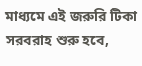মাধ্যমে এই জরুরি টিকা সরবরাহ শুরু হবে,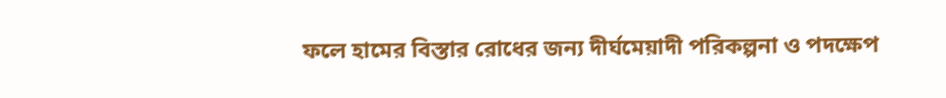ফলে হামের বিস্তার রোধের জন্য দীর্ঘমেয়াদী পরিকল্পনা ও পদক্ষেপ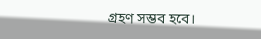গ্রহণ সম্ভব হবে।